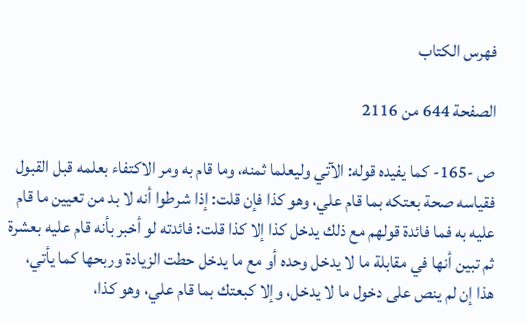فهرس الكتاب

الصفحة 644 من 2116

ص -165- كما يفيده قوله: الآتي وليعلما ثمنه، وما قام به ومر الاكتفاء بعلمه قبل القبول فقياسه صحة بعتكه بما قام علي، وهو كذا فإن قلت: إذا شرطوا أنه لا بد من تعيين ما قام عليه به فما فائدة قولهم مع ذلك يدخل كذا إلا كذا قلت: فائدته لو أخبر بأنه قام عليه بعشرة ثم تبين أنها في مقابلة ما لا يدخل وحده أو مع ما يدخل حطت الزيادة وربحها كما يأتي، هذا إن لم ينص على دخول ما لا يدخل، وإلا كبعتك بما قام علي، وهو كذا،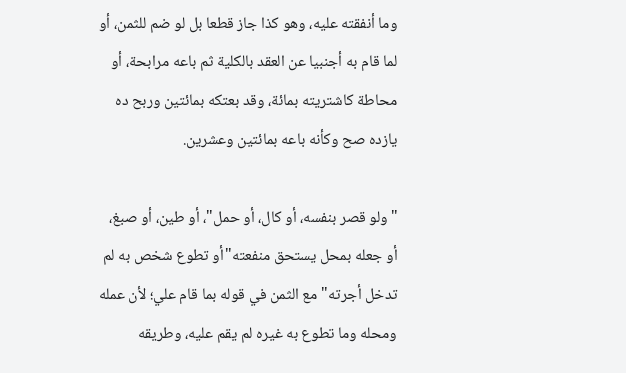وما أنفقته عليه، وهو كذا جاز قطعا بل لو ضم للثمن، أو لما قام به أجنبيا عن العقد بالكلية ثم باعه مرابحة، أو محاطة كاشتريته بمائة، وقد بعتكه بمائتين وربح ده يازده صح وكأنه باعه بمائتين وعشرين.

"ولو قصر بنفسه، أو كال، أو حمل"، أو طين، أو صبغ، أو جعله بمحل يستحق منفعته"أو تطوع شخص به لم تدخل أجرته"مع الثمن في قوله بما قام علي؛ لأن عمله ومحله وما تطوع به غيره لم يقم عليه، وطريقه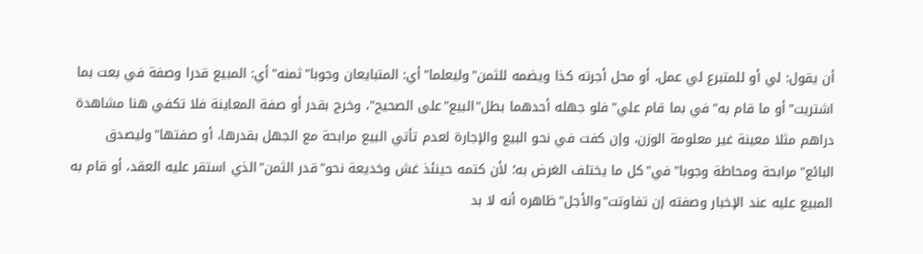أن يقول: لي أو للمتبرع لي عمل، أو محل أجرته كذا ويضمه للثمن"وليعلما"أي: المتبايعان وجوبا"ثمنه"أي: المبيع قدرا وصفة في بعت بما اشتريت"أو ما قام به"في بما قام علي"فلو جهله أحدهما بطل"البيع"على الصحيح"، وخرج بقدر أو صفة المعاينة فلا تكفي هنا مشاهدة دراهم مثلا معينة غير معلومة الوزن، وإن كفت في نحو البيع والإجارة لعدم تأتي البيع مرابحة مع الجهل بقدرها، أو صفتها"وليصدق البائع"مرابحة ومحاطة وجوبا"في"كل ما يختلف الغرض به؛ لأن كتمه حينئذ غش وخديعة نحو"قدر الثمن"الذي استقر عليه العقد، أو قام به المبيع عليه عند الإخبار وصفته إن تفاوتت"والأجل"ظاهره أنه لا بد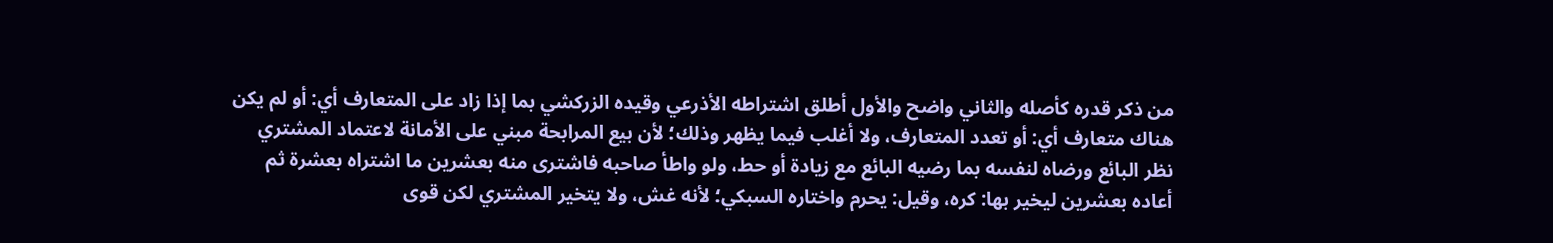من ذكر قدره كأصله والثاني واضح والأول أطلق اشتراطه الأذرعي وقيده الزركشي بما إذا زاد على المتعارف أي: أو لم يكن هناك متعارف أي: أو تعدد المتعارف، ولا أغلب فيما يظهر وذلك؛ لأن بيع المرابحة مبني على الأمانة لاعتماد المشتري نظر البائع ورضاه لنفسه بما رضيه البائع مع زيادة أو حط، ولو واطأ صاحبه فاشترى منه بعشرين ما اشتراه بعشرة ثم أعاده بعشرين ليخير بها: كره، وقيل: يحرم واختاره السبكي؛ لأنه غش، ولا يتخير المشتري لكن قوى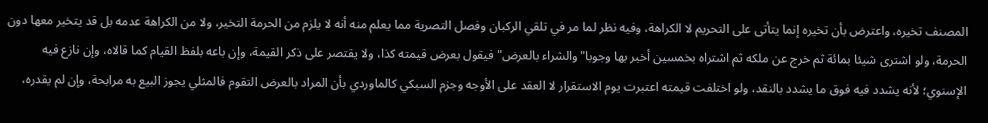المصنف تخيره، واعترض بأن تخيره إنما يتأتى على التحريم لا الكراهة، وفيه نظر لما مر في تلقي الركبان وفصل التصرية مما يعلم منه أنه لا يلزم من الحرمة التخير، ولا من الكراهة عدمه بل قد يتخير معها دون الحرمة، ولو اشترى شيئا بمائة ثم خرج عن ملكه ثم اشتراه بخمسين أخبر بها وجوبا"والشراء بالعرض"فيقول بعرض قيمته كذا، ولا يقتصر على ذكر القيمة، وإن باعه بلفظ القيام كما قالاه، وإن نازع فيه الإسنوي؛ لأنه يشدد فيه فوق ما يشدد بالنقد، ولو اختلفت قيمته اعتبرت يوم الاستقرار لا العقد على الأوجه وجزم السبكي كالماوردي بأن المراد بالعرض التقوم فالمثلي يجوز البيع به مرابحة، وإن لم يقدره،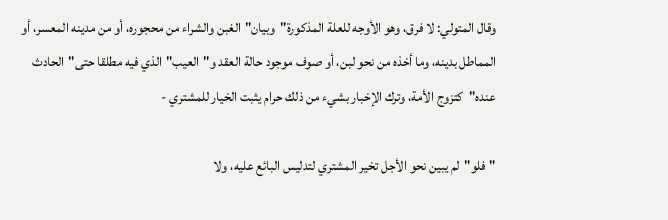وقال المتولي: لا فرق، وهو الأوجه للعلة المذكورة"وبيان"الغبن والشراء من محجوره، أو من مدينه المعسر، أو المماطل بدينه، وما أخذه من نحو لبن، أو صوف موجود حالة العقد و"العيب"الذي فيه مطلقا حتى"الحادث عنده"كتزوج الأمة، وترك الإخبار بشيء من ذلك حرام يثبت الخيار للمشتري -

"فلو"لم يبين نحو الأجل تخير المشتري لتدليس البائع عليه، ولا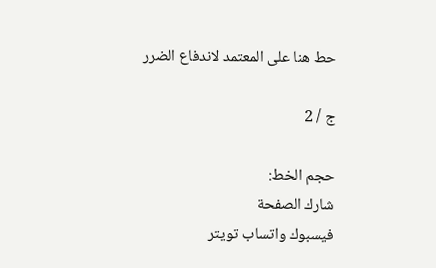حط هنا على المعتمد لاندفاع الضرر

ج / 2

حجم الخط:
شارك الصفحة
فيسبوك واتساب تويتر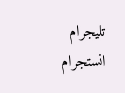تليجرام انستجرام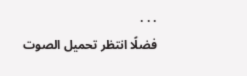. . .
فضلًا انتظر تحميل الصوت